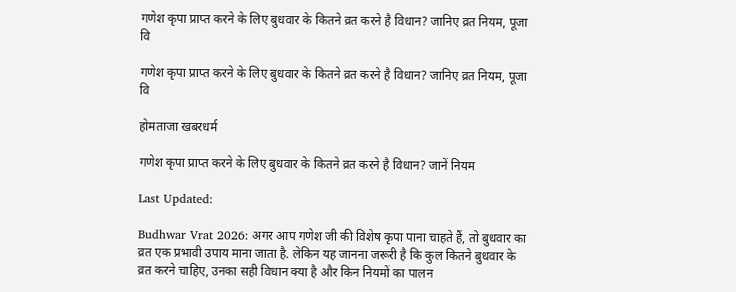गणेश कृपा प्राप्त करने के लिए बुधवार के कितने व्रत करने है विधान? जानिए व्रत नियम, पूजा वि

गणेश कृपा प्राप्त करने के लिए बुधवार के कितने व्रत करने है विधान? जानिए व्रत नियम, पूजा वि

होमताजा खबरधर्म

गणेश कृपा प्राप्त करने के लिए बुधवार के कितने व्रत करने है विधान? जानें नियम

Last Updated:

Budhwar Vrat 2026: अगर आप गणेश जी की विशेष कृपा पाना चाहते हैं, तो बुधवार का व्रत एक प्रभावी उपाय माना जाता है. लेकिन यह जानना जरूरी है कि कुल कितने बुधवार के व्रत करने चाहिए, उनका सही विधान क्या है और किन नियमों का पालन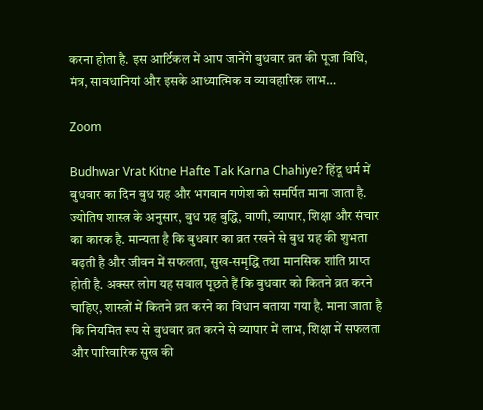करना होता है. इस आर्टिकल में आप जानेंगे बुधवार व्रत की पूजा विधि, मंत्र, सावधानियां और इसके आध्यात्मिक व व्यावहारिक लाभ…

Zoom

Budhwar Vrat Kitne Hafte Tak Karna Chahiye? हिंदू धर्म में बुधवार का दिन बुध ग्रह और भगवान गणेश को समर्पित माना जाता है. ज्योतिष शास्त्र के अनुसार, बुध ग्रह बुद्धि, वाणी, व्यापार, शिक्षा और संचार का कारक है. मान्यता है कि बुधवार का व्रत रखने से बुध ग्रह की शुभता बढ़ती है और जीवन में सफलता, सुख-समृद्धि तथा मानसिक शांति प्राप्त होती है. अक्सर लोग यह सवाल पूछते हैं कि बुधवार को कितने व्रत करने चाहिए, शास्त्रों में कितने व्रत करने का विधान बताया गया है. माना जाता है कि नियमित रूप से बुधवार व्रत करने से व्यापार में लाभ, शिक्षा में सफलता और पारिवारिक सुख की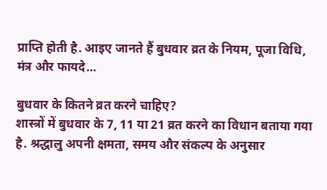प्राप्ति होती है. आइए जानते हैं बुधवार व्रत के नियम, पूजा विधि, मंत्र और फायदे…

बुधवार के कितने व्रत करने चाहिए?
शास्त्रों में बुधवार के 7, 11 या 21 व्रत करने का विधान बताया गया है. श्रद्धालु अपनी क्षमता, समय और संकल्प के अनुसार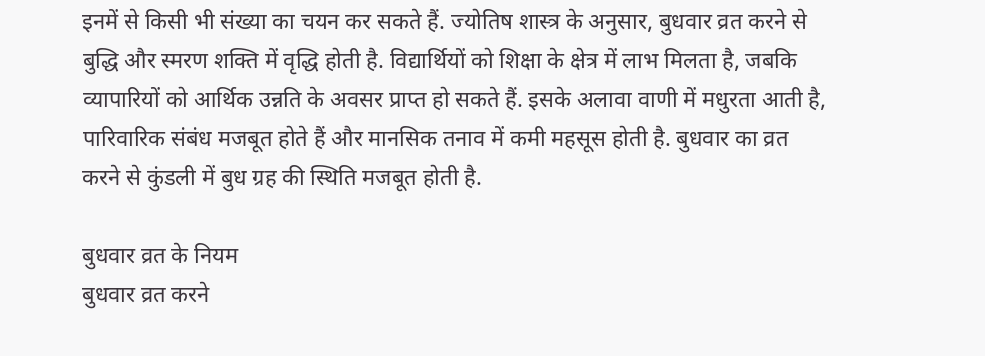इनमें से किसी भी संख्या का चयन कर सकते हैं. ज्योतिष शास्त्र के अनुसार, बुधवार व्रत करने से बुद्धि और स्मरण शक्ति में वृद्धि होती है. विद्यार्थियों को शिक्षा के क्षेत्र में लाभ मिलता है, जबकि व्यापारियों को आर्थिक उन्नति के अवसर प्राप्त हो सकते हैं. इसके अलावा वाणी में मधुरता आती है, पारिवारिक संबंध मजबूत होते हैं और मानसिक तनाव में कमी महसूस होती है. बुधवार का व्रत करने से कुंडली में बुध ग्रह की स्थिति मजबूत होती है.

बुधवार व्रत के नियम
बुधवार व्रत करने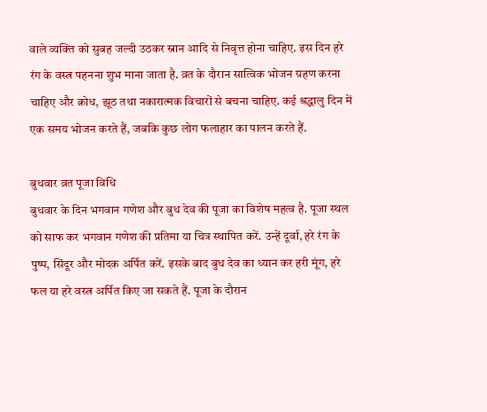वाले व्यक्ति को सुबह जल्दी उठकर स्नान आदि से निवृत्त होना चाहिए. इस दिन हरे रंग के वस्त्र पहनना शुभ माना जाता है. व्रत के दौरान सात्विक भोजन ग्रहण करना चाहिए और क्रोध, झूठ तथा नकारात्मक विचारों से बचना चाहिए. कई श्रद्धालु दिन में एक समय भोजन करते हैं, जबकि कुछ लोग फलाहार का पालन करते हैं.

बुधवार व्रत पूजा विधि
बुधवार के दिन भगवान गणेश और बुध देव की पूजा का विशेष महत्व है. पूजा स्थल को साफ कर भगवान गणेश की प्रतिमा या चित्र स्थापित करें. उन्हें दूर्वा, हरे रंग के पुष्प, सिंदूर और मोदक अर्पित करें. इसके बाद बुध देव का ध्यान कर हरी मूंग, हरे फल या हरे वस्त्र अर्पित किए जा सकते हैं. पूजा के दौरान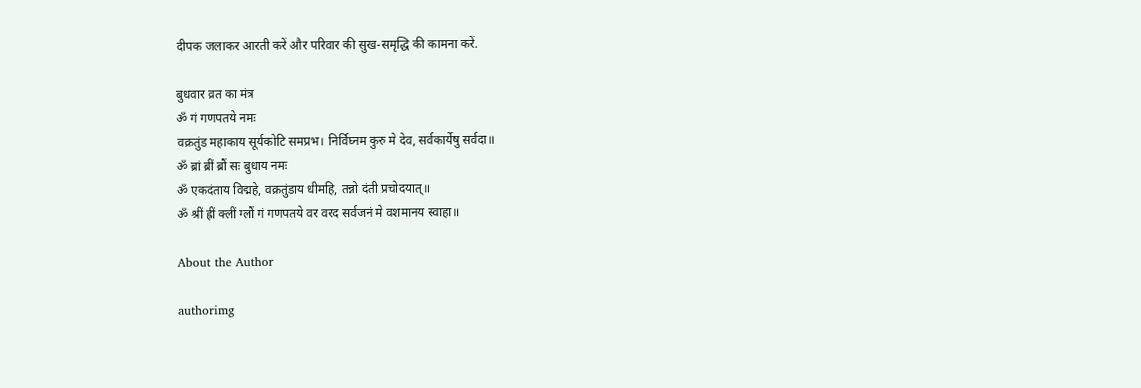दीपक जलाकर आरती करें और परिवार की सुख-समृद्धि की कामना करें.

बुधवार व्रत का मंत्र
ॐ गं गणपतये नमः
वक्रतुंड महाकाय सूर्यकोटि समप्रभ। निर्विघ्नम कुरु मे देव, सर्वकार्येषु सर्वदा॥
ॐ ब्रां ब्रीं ब्रौं सः बुधाय नमः
ॐ एकदंताय विद्महे, वक्रतुंडाय धीमहि, तन्नो दंती प्रचोदयात्॥
ॐ श्रीं ह्रीं क्लीं ग्लौं गं गणपतये वर वरद सर्वजनं मे वशमानय स्वाहा॥

About the Author

authorimg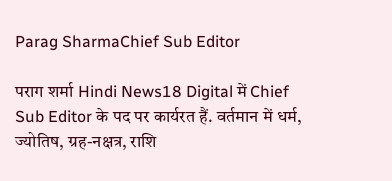Parag SharmaChief Sub Editor

पराग शर्मा Hindi News18 Digital में Chief Sub Editor के पद पर कार्यरत हैं. वर्तमान में धर्म, ज्योतिष, ग्रह-नक्षत्र, राशि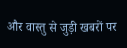और वास्तु से जुड़ी खबरों पर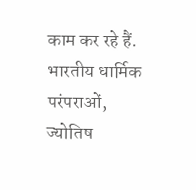काम कर रहे हैं. भारतीय धार्मिक परंपराओं, ज्योतिष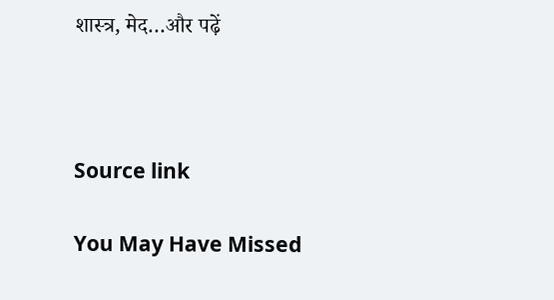शास्त्र, मेद…और पढ़ें



Source link

You May Have Missed